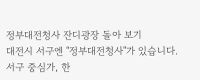정부대전청사 잔디광장 돌아 보기
대전시 서구엔 "정부대전청사"가 있습니다. 서구 중심가, 한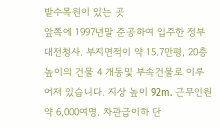밭수목원이 있는 곳
앞쪽에 1997년말 준공하여 입주한 정부대전청사. 부지면적이 약 15.7만평, 20층
높이의 건물 4 개동및 부속건물로 이루어져 있습니다. 지상 높이 92m. 근무인원
약 6,000여명. 차관급이하 단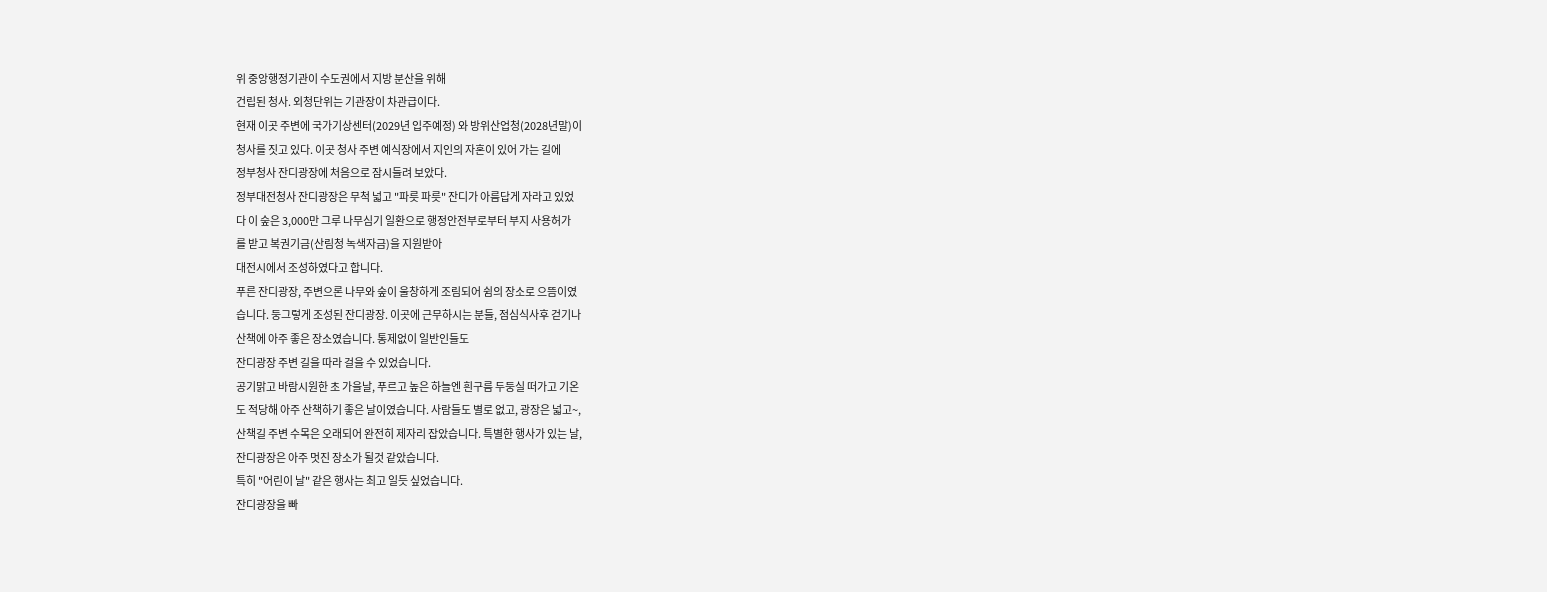위 중앙행정기관이 수도권에서 지방 분산을 위해
건립된 청사. 외청단위는 기관장이 차관급이다.
현재 이곳 주변에 국가기상센터(2029년 입주예정) 와 방위산업청(2028년말)이
청사를 짓고 있다. 이곳 청사 주변 예식장에서 지인의 자혼이 있어 가는 길에
정부청사 잔디광장에 처음으로 잠시들려 보았다.
정부대전청사 잔디광장은 무척 넓고 "파릇 파릇" 잔디가 아름답게 자라고 있었
다 이 숲은 3,000만 그루 나무심기 일환으로 행정안전부로부터 부지 사용허가
를 받고 복권기금(산림청 녹색자금)을 지원받아
대전시에서 조성하였다고 합니다.
푸른 잔디광장, 주변으론 나무와 숲이 울창하게 조림되어 쉼의 장소로 으뜸이였
습니다. 둥그렇게 조성된 잔디광장. 이곳에 근무하시는 분들, 점심식사후 걷기나
산책에 아주 좋은 장소였습니다. 통제없이 일반인들도
잔디광장 주변 길을 따라 걸을 수 있었습니다.
공기맑고 바람시원한 초 가을날, 푸르고 높은 하늘엔 흰구름 두둥실 떠가고 기온
도 적당해 아주 산책하기 좋은 날이였습니다. 사람들도 별로 없고, 광장은 넓고~,
산책길 주변 수목은 오래되어 완전히 제자리 잡았습니다. 특별한 행사가 있는 날,
잔디광장은 아주 멋진 장소가 될것 같았습니다.
특히 "어린이 날" 같은 행사는 최고 일듯 싶었습니다.
잔디광장을 빠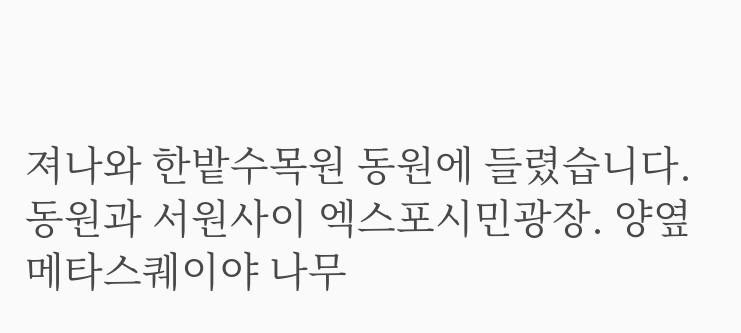져나와 한밭수목원 동원에 들렸습니다.
동원과 서원사이 엑스포시민광장. 양옆 메타스퀘이야 나무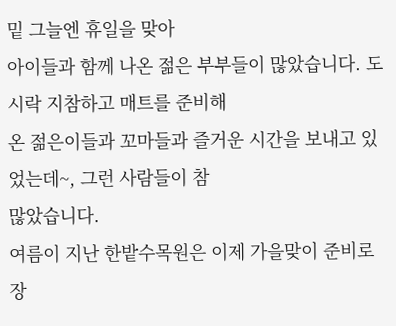밑 그늘엔 휴일을 맞아
아이들과 함께 나온 젊은 부부들이 많았습니다. 도시락 지참하고 매트를 준비해
온 젊은이들과 꼬마들과 즐거운 시간을 보내고 있었는데~, 그런 사람들이 참
많았습니다.
여름이 지난 한밭수목원은 이제 가을맞이 준비로 장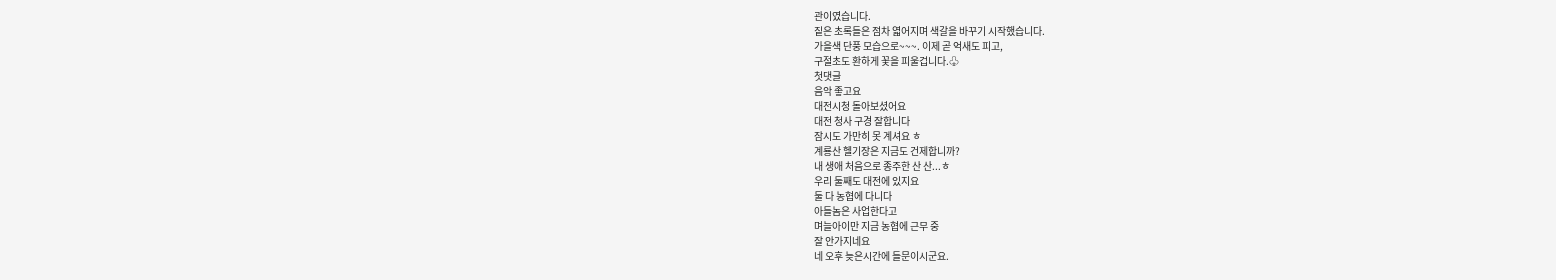관이였습니다.
짙은 초록들은 점차 엷어지며 색갈을 바꾸기 시작했습니다.
가을색 단풍 모습으로~~~. 이제 곧 억새도 피고,
구절초도 환하게 꽃을 피울겁니다.♧
첫댓글
음악 좋고요
대전시청 돌아보셨어요
대전 청사 구경 잘합니다
잠시도 가만히 못 계셔요 ㅎ
계룡산 헬기장은 지금도 건제합니까?
내 생애 처음으로 종주한 산 산...ㅎ
우리 둘째도 대전에 있지요
둘 다 농협에 다니다
아들놈은 사업한다고
며늘아이만 지금 농협에 근무 중
잘 안가지네요
네 오후 늦은시간에 들문이시군요.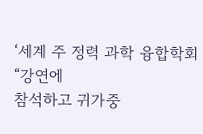‘세계 주 정력 과학 융합학회“강연에
참석하고 귀가중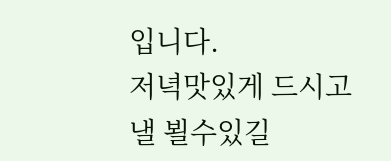입니다.
저녁맛있게 드시고 낼 뵐수있길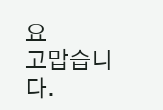요
고맙습니다.